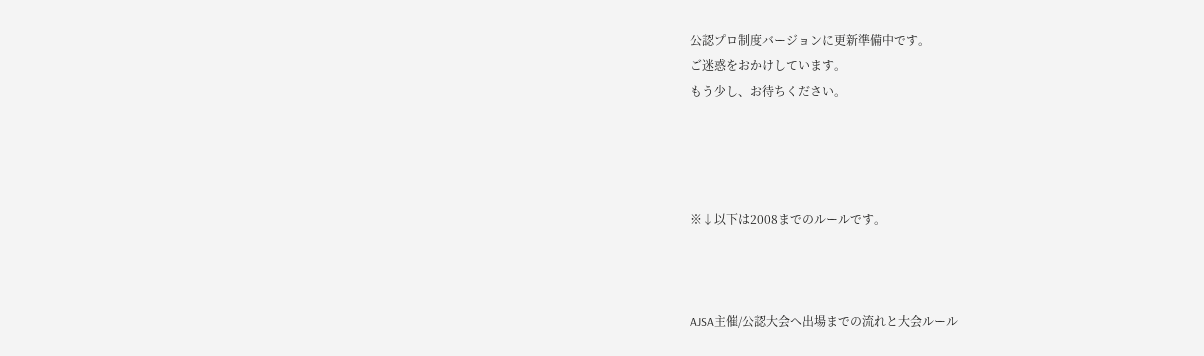公認プロ制度バージョンに更新準備中です。
ご迷惑をおかけしています。
もう少し、お待ちください。




※↓以下は2008までのルールです。



AJSA主催/公認大会へ出場までの流れと大会ルール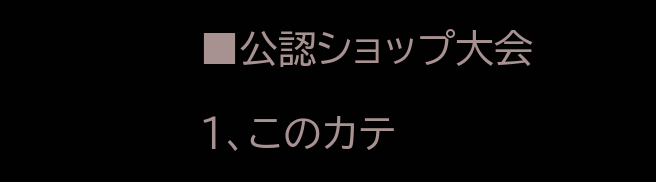■公認ショップ大会

1、このカテ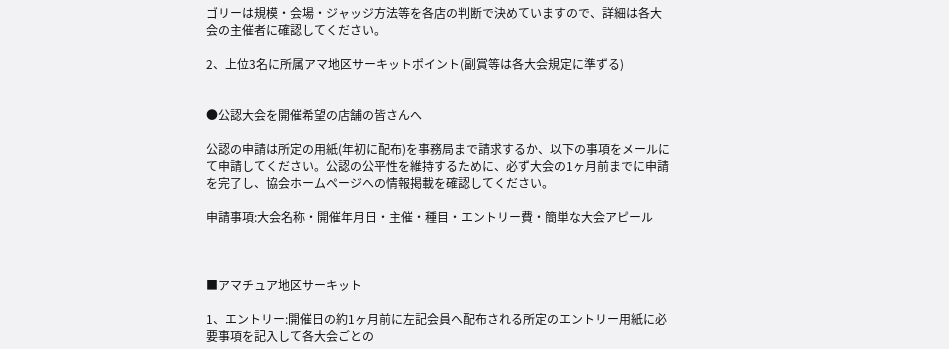ゴリーは規模・会場・ジャッジ方法等を各店の判断で決めていますので、詳細は各大会の主催者に確認してください。

2、上位3名に所属アマ地区サーキットポイント(副賞等は各大会規定に準ずる)


●公認大会を開催希望の店舗の皆さんへ

公認の申請は所定の用紙(年初に配布)を事務局まで請求するか、以下の事項をメールにて申請してください。公認の公平性を維持するために、必ず大会の1ヶ月前までに申請を完了し、協会ホームページへの情報掲載を確認してください。

申請事項:大会名称・開催年月日・主催・種目・エントリー費・簡単な大会アピール



■アマチュア地区サーキット

1、エントリー:開催日の約1ヶ月前に左記会員へ配布される所定のエントリー用紙に必要事項を記入して各大会ごとの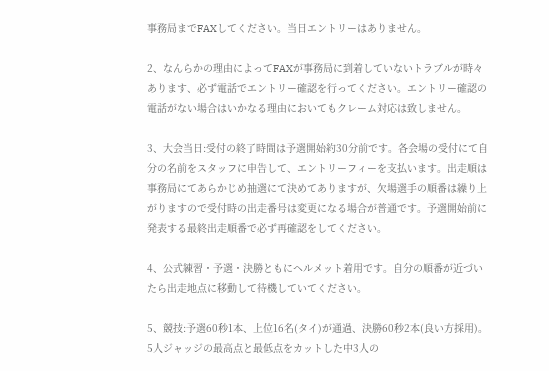事務局までFAXしてください。当日エントリーはありません。

2、なんらかの理由によってFAXが事務局に到着していないトラブルが時々あります、必ず電話でエントリー確認を行ってください。エントリー確認の電話がない場合はいかなる理由においてもクレーム対応は致しません。

3、大会当日:受付の終了時間は予選開始約30分前です。各会場の受付にて自分の名前をスタッフに申告して、エントリーフィーを支払います。出走順は事務局にてあらかじめ抽選にて決めてありますが、欠場選手の順番は繰り上がりますので受付時の出走番号は変更になる場合が普通です。予選開始前に発表する最終出走順番で必ず再確認をしてください。

4、公式練習・予選・決勝ともにヘルメット着用です。自分の順番が近づいたら出走地点に移動して待機していてください。

5、競技:予選60秒1本、上位16名(タイ)が通過、決勝60秒2本(良い方採用)。5人ジャッジの最高点と最低点をカットした中3人の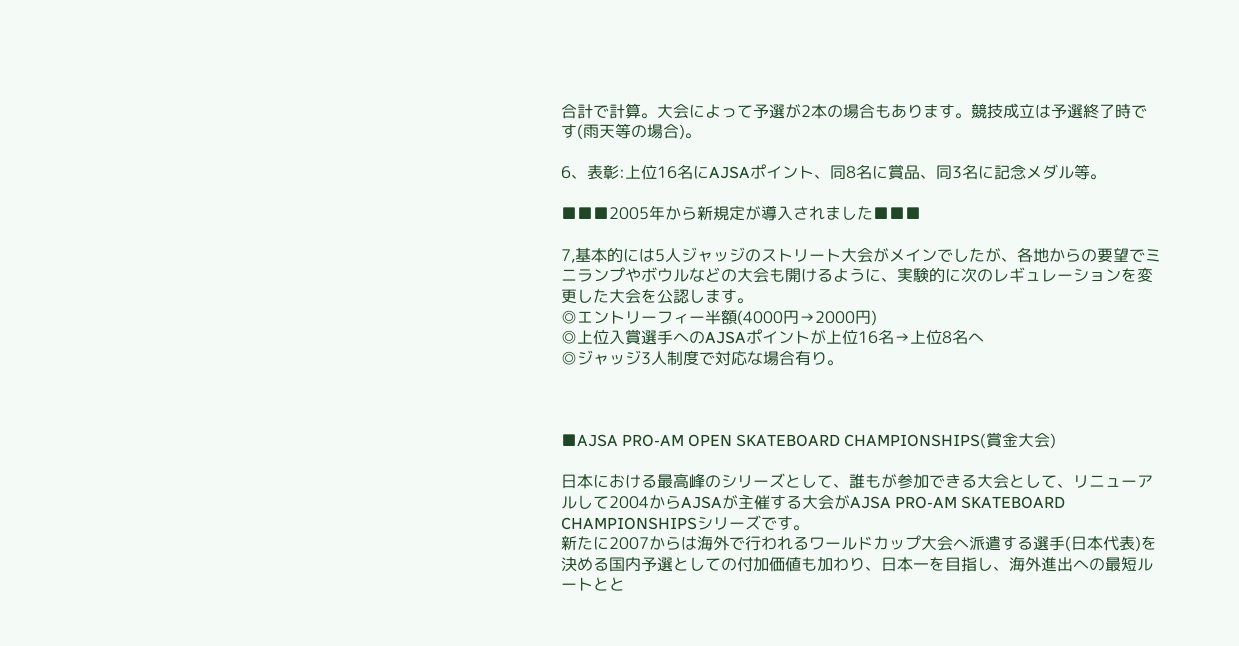合計で計算。大会によって予選が2本の場合もあります。競技成立は予選終了時です(雨天等の場合)。

6、表彰:上位16名にAJSAポイント、同8名に賞品、同3名に記念メダル等。

■■■2005年から新規定が導入されました■■■

7,基本的には5人ジャッジのストリート大会がメインでしたが、各地からの要望でミニランプやボウルなどの大会も開けるように、実験的に次のレギュレーションを変更した大会を公認します。
◎エントリーフィー半額(4000円→2000円)
◎上位入賞選手へのAJSAポイントが上位16名→上位8名へ
◎ジャッジ3人制度で対応な場合有り。



■AJSA PRO-AM OPEN SKATEBOARD CHAMPIONSHIPS(賞金大会)

日本における最高峰のシリーズとして、誰もが参加できる大会として、リニューアルして2004からAJSAが主催する大会がAJSA PRO-AM SKATEBOARD CHAMPIONSHIPSシリーズです。
新たに2007からは海外で行われるワールドカップ大会へ派遣する選手(日本代表)を決める国内予選としての付加価値も加わり、日本一を目指し、海外進出への最短ルートとと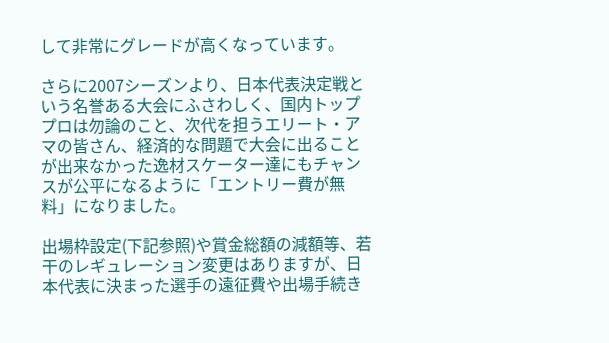して非常にグレードが高くなっています。

さらに2007シーズンより、日本代表決定戦という名誉ある大会にふさわしく、国内トッププロは勿論のこと、次代を担うエリート・アマの皆さん、経済的な問題で大会に出ることが出来なかった逸材スケーター達にもチャンスが公平になるように「エントリー費が無料」になりました。

出場枠設定(下記参照)や賞金総額の減額等、若干のレギュレーション変更はありますが、日本代表に決まった選手の遠征費や出場手続き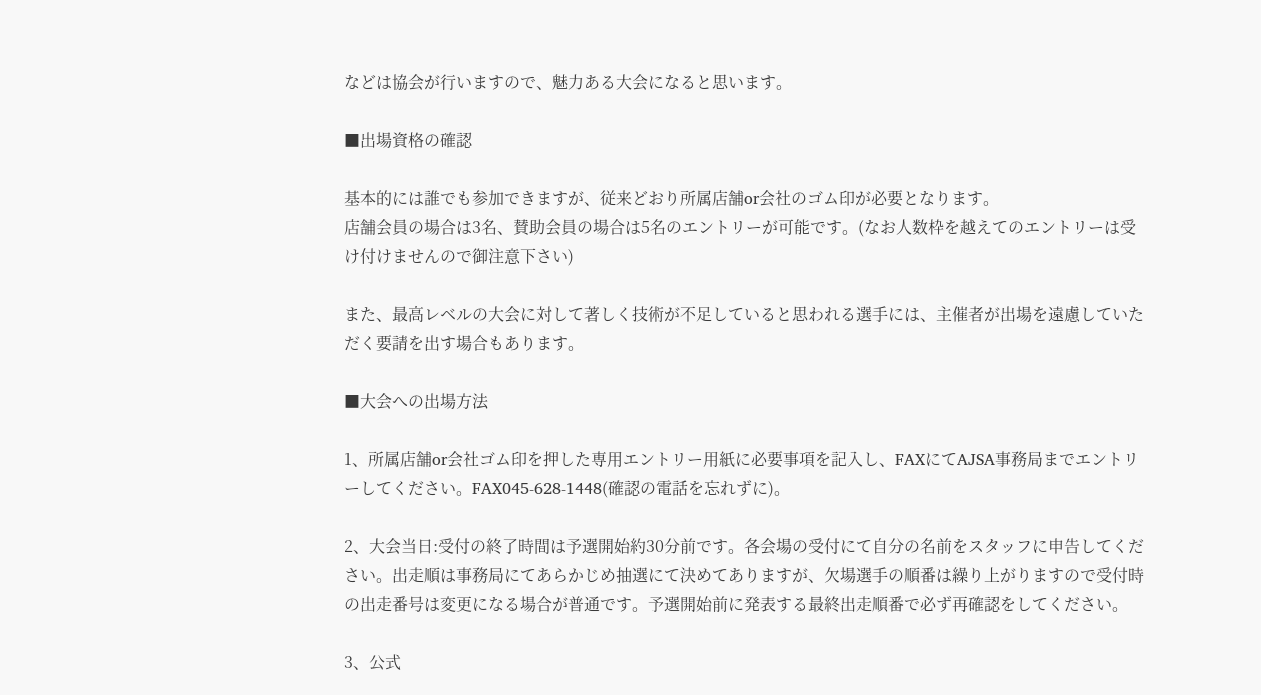などは協会が行いますので、魅力ある大会になると思います。

■出場資格の確認

基本的には誰でも参加できますが、従来どおり所属店舗or会社のゴム印が必要となります。
店舗会員の場合は3名、賛助会員の場合は5名のエントリーが可能です。(なお人数枠を越えてのエントリーは受け付けませんので御注意下さい)

また、最高レベルの大会に対して著しく技術が不足していると思われる選手には、主催者が出場を遠慮していただく要請を出す場合もあります。

■大会への出場方法

1、所属店舗or会社ゴム印を押した専用エントリー用紙に必要事項を記入し、FAXにてAJSA事務局までエントリーしてください。FAX045-628-1448(確認の電話を忘れずに)。

2、大会当日:受付の終了時間は予選開始約30分前です。各会場の受付にて自分の名前をスタッフに申告してください。出走順は事務局にてあらかじめ抽選にて決めてありますが、欠場選手の順番は繰り上がりますので受付時の出走番号は変更になる場合が普通です。予選開始前に発表する最終出走順番で必ず再確認をしてください。

3、公式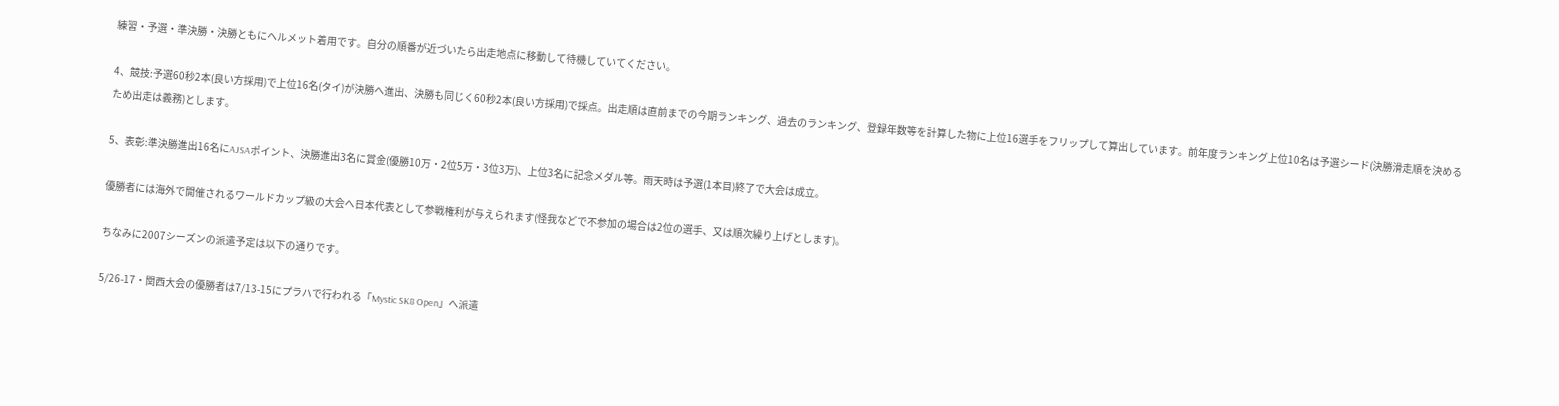練習・予選・準決勝・決勝ともにヘルメット着用です。自分の順番が近づいたら出走地点に移動して待機していてください。

4、競技:予選60秒2本(良い方採用)で上位16名(タイ)が決勝へ進出、決勝も同じく60秒2本(良い方採用)で採点。出走順は直前までの今期ランキング、過去のランキング、登録年数等を計算した物に上位16選手をフリップして算出しています。前年度ランキング上位10名は予選シード(決勝滑走順を決めるため出走は義務)とします。

5、表彰:準決勝進出16名にAJSAポイント、決勝進出3名に賞金(優勝10万・2位5万・3位3万)、上位3名に記念メダル等。雨天時は予選(1本目)終了で大会は成立。

優勝者には海外で開催されるワールドカップ級の大会へ日本代表として参戦権利が与えられます(怪我などで不参加の場合は2位の選手、又は順次繰り上げとします)。

ちなみに2007シーズンの派遣予定は以下の通りです。

5/26-17・関西大会の優勝者は7/13-15にプラハで行われる「Mystic SK8 Open」へ派遣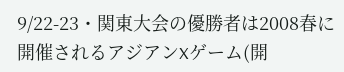9/22-23・関東大会の優勝者は2008春に開催されるアジアンXゲーム(開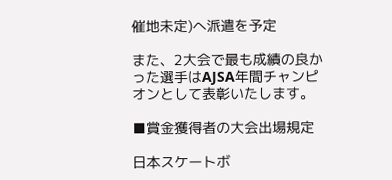催地未定)へ派遣を予定

また、2大会で最も成績の良かった選手はAJSA年間チャンピオンとして表彰いたします。

■賞金獲得者の大会出場規定

日本スケートボ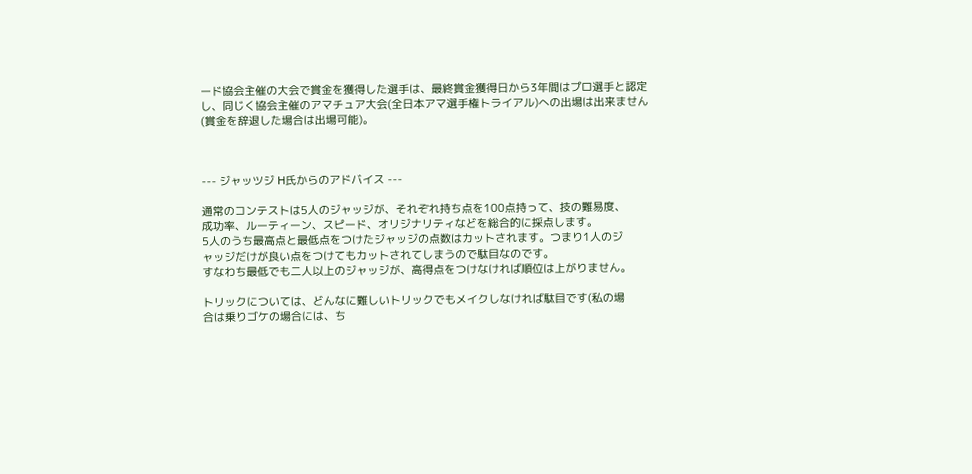ード協会主催の大会で賞金を獲得した選手は、最終賞金獲得日から3年間はプロ選手と認定し、同じく協会主催のアマチュア大会(全日本アマ選手権トライアル)への出場は出来ません(賞金を辞退した場合は出場可能)。



--- ジャッツジ H氏からのアドバイス ---

通常のコンテストは5人のジャッジが、それぞれ持ち点を100点持って、技の難易度、
成功率、ルーティーン、スピード、オリジナリティなどを総合的に採点します。
5人のうち最高点と最低点をつけたジャッジの点数はカットされます。つまり1人のジ
ャッジだけが良い点をつけてもカットされてしまうので駄目なのです。
すなわち最低でも二人以上のジャッジが、高得点をつけなければ順位は上がりません。

トリックについては、どんなに難しいトリックでもメイクしなければ駄目です(私の場
合は乗りゴケの場合には、ち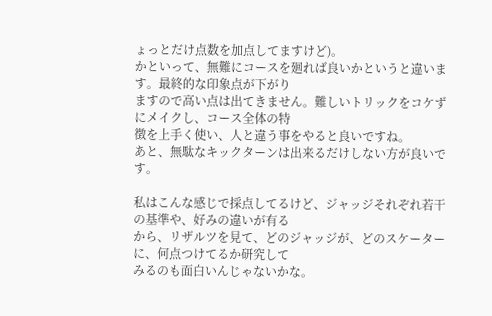ょっとだけ点数を加点してますけど)。
かといって、無難にコースを廻れば良いかというと違います。最終的な印象点が下がり
ますので高い点は出てきません。難しいトリックをコケずにメイクし、コース全体の特
徴を上手く使い、人と違う事をやると良いですね。
あと、無駄なキックターンは出来るだけしない方が良いです。

私はこんな感じで採点してるけど、ジャッジそれぞれ若干の基準や、好みの違いが有る
から、リザルツを見て、どのジャッジが、どのスケーターに、何点つけてるか研究して
みるのも面白いんじゃないかな。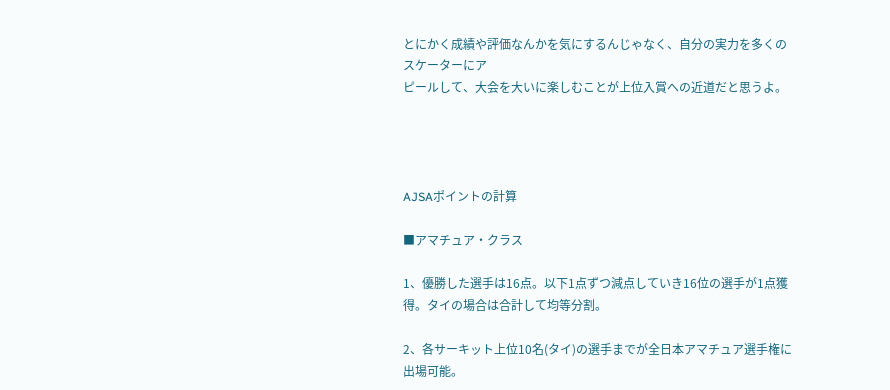とにかく成績や評価なんかを気にするんじゃなく、自分の実力を多くのスケーターにア
ピールして、大会を大いに楽しむことが上位入賞への近道だと思うよ。




AJSAポイントの計算

■アマチュア・クラス

1、優勝した選手は16点。以下1点ずつ減点していき16位の選手が1点獲得。タイの場合は合計して均等分割。

2、各サーキット上位10名(タイ)の選手までが全日本アマチュア選手権に出場可能。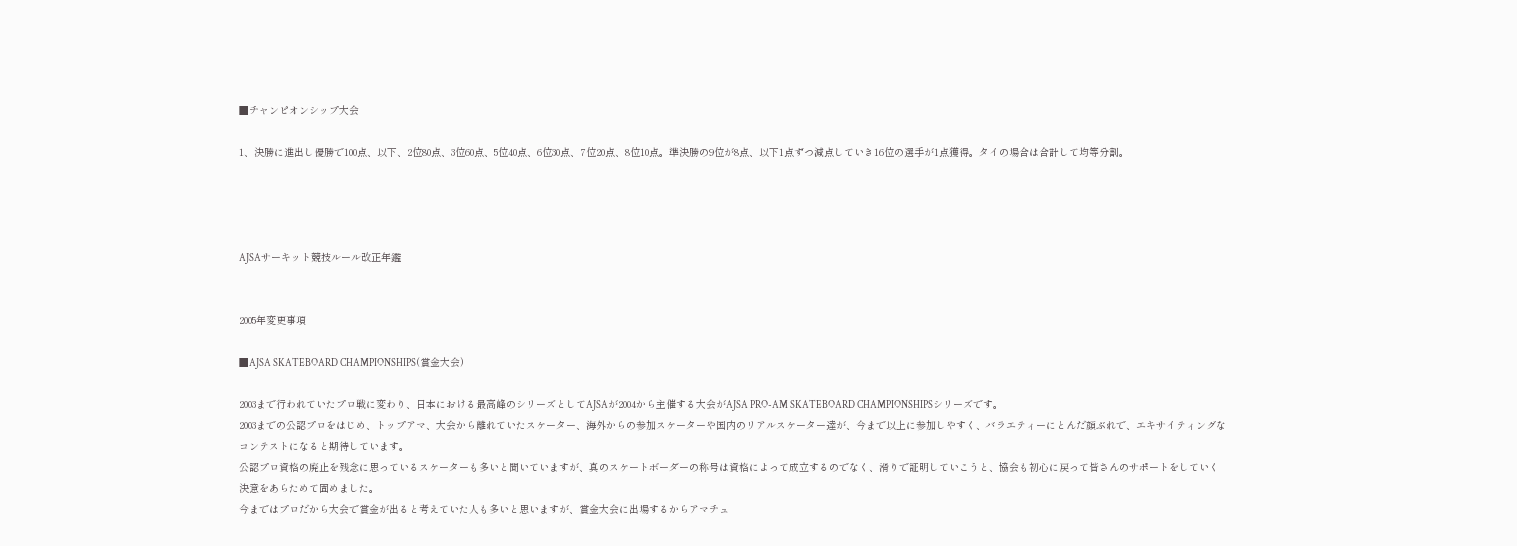■チャンピオンシップ大会

1、決勝に進出し優勝で100点、以下、2位80点、3位60点、5位40点、6位30点、7位20点、8位10点。準決勝の9位が8点、以下1点ずつ減点していき16位の選手が1点獲得。タイの場合は合計して均等分割。




AJSAサーキット競技ルール改正年鑑


2005年変更事項

■AJSA SKATEBOARD CHAMPIONSHIPS(賞金大会)

2003まで行われていたプロ戦に変わり、日本における最高峰のシリーズとしてAJSAが2004から主催する大会がAJSA PRO-AM SKATEBOARD CHAMPIONSHIPSシリーズです。
2003までの公認プロをはじめ、トップアマ、大会から離れていたスケーター、海外からの参加スケーターや国内のリアルスケーター達が、今まで以上に参加しやすく、バラエティーにとんだ顔ぶれで、エキサイティングなコンテストになると期待しています。
公認プロ資格の廃止を残念に思っているスケーターも多いと聞いていますが、真のスケートボーダーの称号は資格によって成立するのでなく、滑りで証明していこうと、協会も初心に戻って皆さんのサポートをしていく決意をあらためて固めました。
今まではプロだから大会で賞金が出ると考えていた人も多いと思いますが、賞金大会に出場するからアマチュ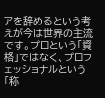アを辞めるという考えが今は世界の主流です。プロという「資格」ではなく、プロフェッショナルという「称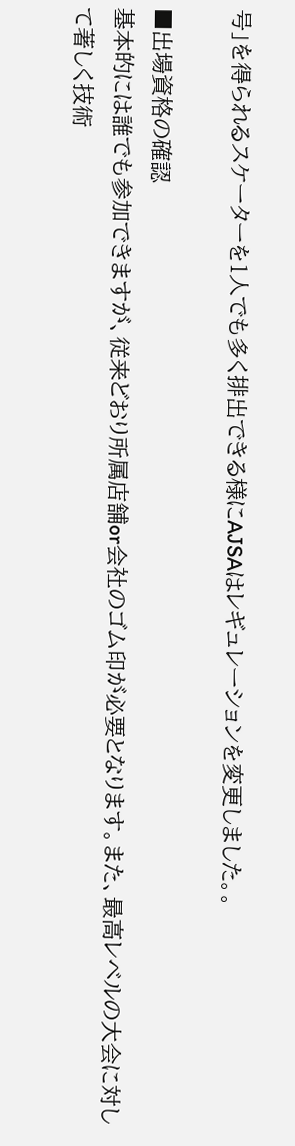号」を得られるスケーターを1人でも多く排出できる様にAJSAはレギュレーションを変更しました。。

■出場資格の確認
基本的には誰でも参加できますが、従来どおり所属店舗or会社のゴム印が必要となります。また、最高レベルの大会に対して著しく技術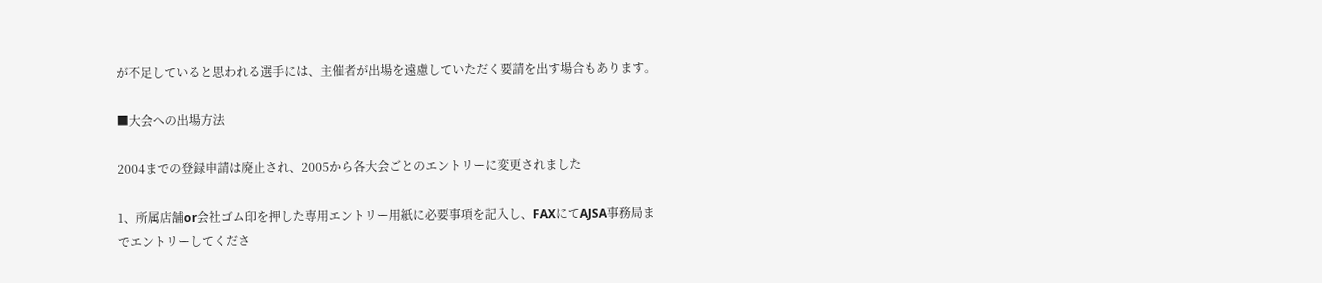が不足していると思われる選手には、主催者が出場を遠慮していただく要請を出す場合もあります。

■大会への出場方法

2004までの登録申請は廃止され、2005から各大会ごとのエントリーに変更されました

1、所属店舗or会社ゴム印を押した専用エントリー用紙に必要事項を記入し、FAXにてAJSA事務局までエントリーしてくださ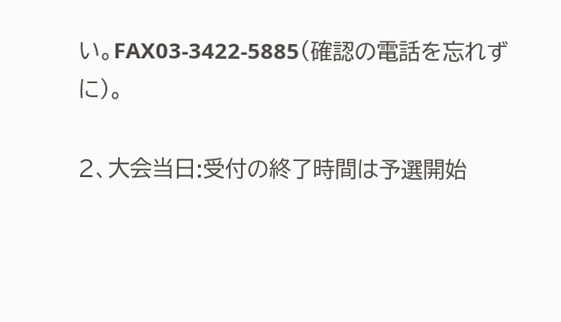い。FAX03-3422-5885(確認の電話を忘れずに)。

2、大会当日:受付の終了時間は予選開始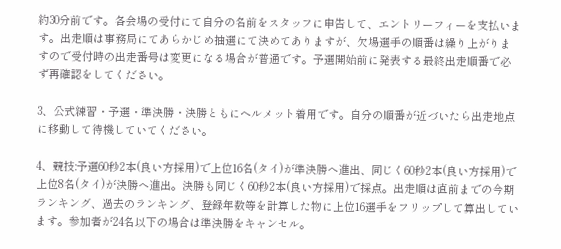約30分前です。各会場の受付にて自分の名前をスタッフに申告して、エントリーフィーを支払います。出走順は事務局にてあらかじめ抽選にて決めてありますが、欠場選手の順番は繰り上がりますので受付時の出走番号は変更になる場合が普通です。予選開始前に発表する最終出走順番で必ず再確認をしてください。

3、公式練習・予選・準決勝・決勝ともにヘルメット着用です。自分の順番が近づいたら出走地点に移動して待機していてください。

4、競技:予選60秒2本(良い方採用)で上位16名(タイ)が準決勝へ進出、同じく60秒2本(良い方採用)で上位8名(タイ)が決勝へ進出。決勝も同じく60秒2本(良い方採用)で採点。出走順は直前までの今期ランキング、過去のランキング、登録年数等を計算した物に上位16選手をフリップして算出しています。参加者が24名以下の場合は準決勝をキャンセル。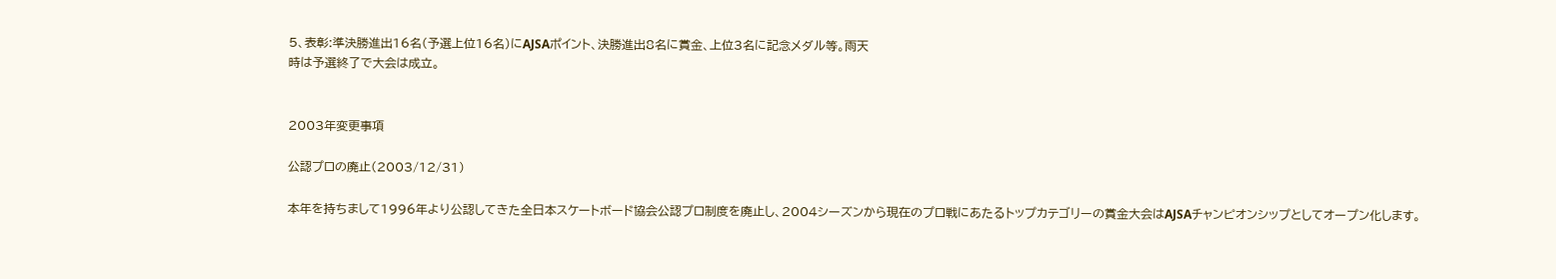5、表彰:準決勝進出16名(予選上位16名)にAJSAポイント、決勝進出8名に賞金、上位3名に記念メダル等。雨天
時は予選終了で大会は成立。


2003年変更事項

公認プロの廃止(2003/12/31)

本年を持ちまして1996年より公認してきた全日本スケートボード協会公認プロ制度を廃止し、2004シーズンから現在のプロ戦にあたるトップカテゴリーの賞金大会はAJSAチャンピオンシップとしてオープン化します。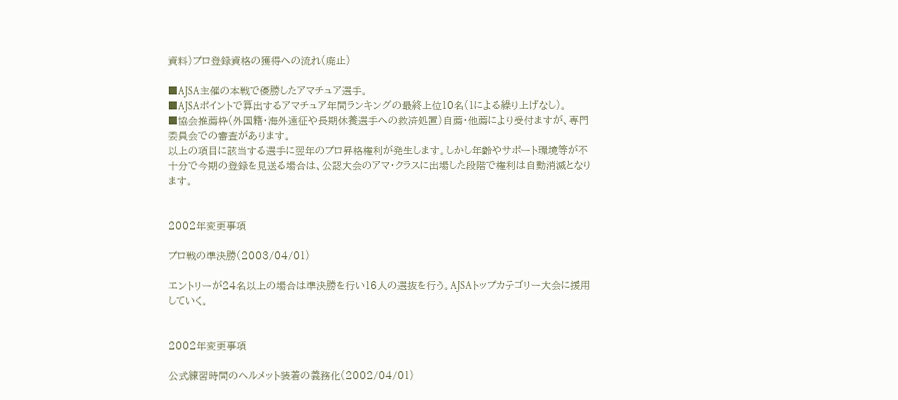資料)プロ登録資格の獲得への流れ(廃止)

■AJSA主催の本戦で優勝したアマチュア選手。
■AJSAポイントで算出するアマチュア年間ランキングの最終上位10名(1による繰り上げなし)。
■協会推薦枠(外国籍・海外遠征や長期休養選手への救済処置)自薦・他薦により受付ますが、専門委員会での審査があります。
以上の項目に該当する選手に翌年のプロ昇格権利が発生します。しかし年齢やサポート環境等が不十分で今期の登録を見送る場合は、公認大会のアマ・クラスに出場した段階で権利は自動消滅となります。


2002年変更事項

プロ戦の準決勝(2003/04/01)

エントリーが24名以上の場合は準決勝を行い16人の選抜を行う。AJSAトップカテゴリー大会に援用していく。


2002年変更事項

公式練習時間のヘルメット装着の義務化(2002/04/01)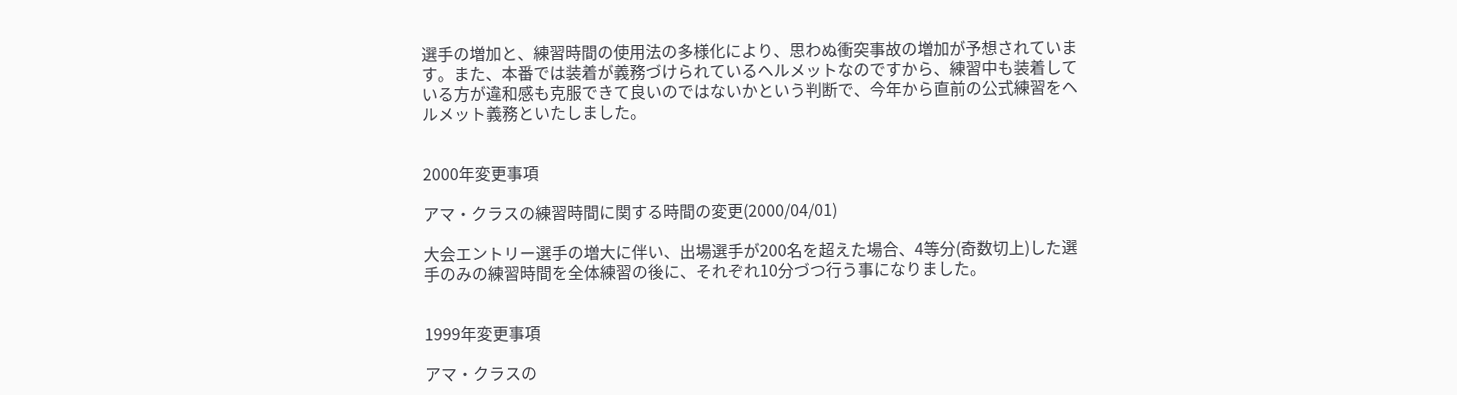選手の増加と、練習時間の使用法の多様化により、思わぬ衝突事故の増加が予想されています。また、本番では装着が義務づけられているヘルメットなのですから、練習中も装着している方が違和感も克服できて良いのではないかという判断で、今年から直前の公式練習をヘルメット義務といたしました。


2000年変更事項

アマ・クラスの練習時間に関する時間の変更(2000/04/01)

大会エントリー選手の増大に伴い、出場選手が200名を超えた場合、4等分(奇数切上)した選手のみの練習時間を全体練習の後に、それぞれ10分づつ行う事になりました。


1999年変更事項

アマ・クラスの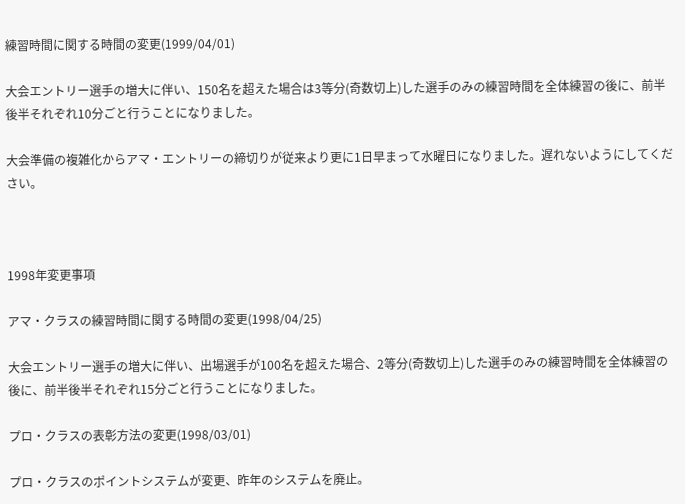練習時間に関する時間の変更(1999/04/01)

大会エントリー選手の増大に伴い、150名を超えた場合は3等分(奇数切上)した選手のみの練習時間を全体練習の後に、前半後半それぞれ10分ごと行うことになりました。

大会準備の複雑化からアマ・エントリーの締切りが従来より更に1日早まって水曜日になりました。遅れないようにしてください。



1998年変更事項

アマ・クラスの練習時間に関する時間の変更(1998/04/25)

大会エントリー選手の増大に伴い、出場選手が100名を超えた場合、2等分(奇数切上)した選手のみの練習時間を全体練習の後に、前半後半それぞれ15分ごと行うことになりました。

プロ・クラスの表彰方法の変更(1998/03/01)

プロ・クラスのポイントシステムが変更、昨年のシステムを廃止。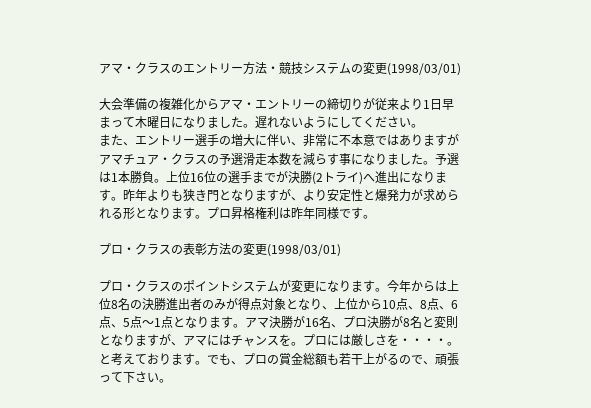アマ・クラスのエントリー方法・競技システムの変更(1998/03/01)

大会準備の複雑化からアマ・エントリーの締切りが従来より1日早まって木曜日になりました。遅れないようにしてください。
また、エントリー選手の増大に伴い、非常に不本意ではありますがアマチュア・クラスの予選滑走本数を減らす事になりました。予選は1本勝負。上位16位の選手までが決勝(2トライ)へ進出になります。昨年よりも狭き門となりますが、より安定性と爆発力が求められる形となります。プロ昇格権利は昨年同様です。

プロ・クラスの表彰方法の変更(1998/03/01)

プロ・クラスのポイントシステムが変更になります。今年からは上位8名の決勝進出者のみが得点対象となり、上位から10点、8点、6点、5点〜1点となります。アマ決勝が16名、プロ決勝が8名と変則となりますが、アマにはチャンスを。プロには厳しさを・・・・。と考えております。でも、プロの賞金総額も若干上がるので、頑張って下さい。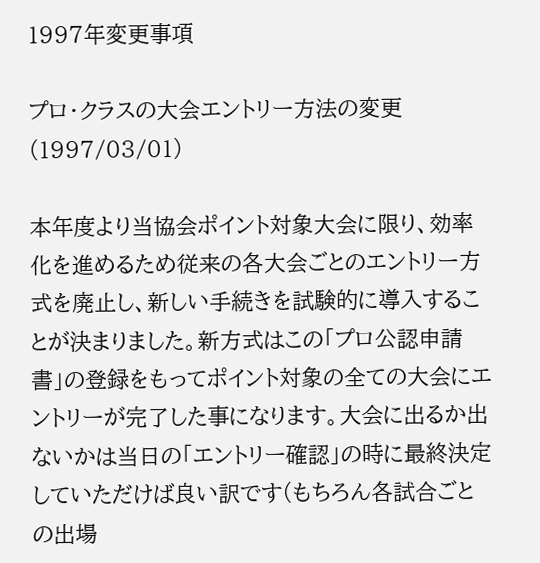1997年変更事項

プロ・クラスの大会エントリー方法の変更(1997/03/01)

本年度より当協会ポイント対象大会に限り、効率化を進めるため従来の各大会ごとのエントリー方式を廃止し、新しい手続きを試験的に導入することが決まりました。新方式はこの「プロ公認申請書」の登録をもってポイント対象の全ての大会にエントリーが完了した事になります。大会に出るか出ないかは当日の「エントリー確認」の時に最終決定していただけば良い訳です(もちろん各試合ごとの出場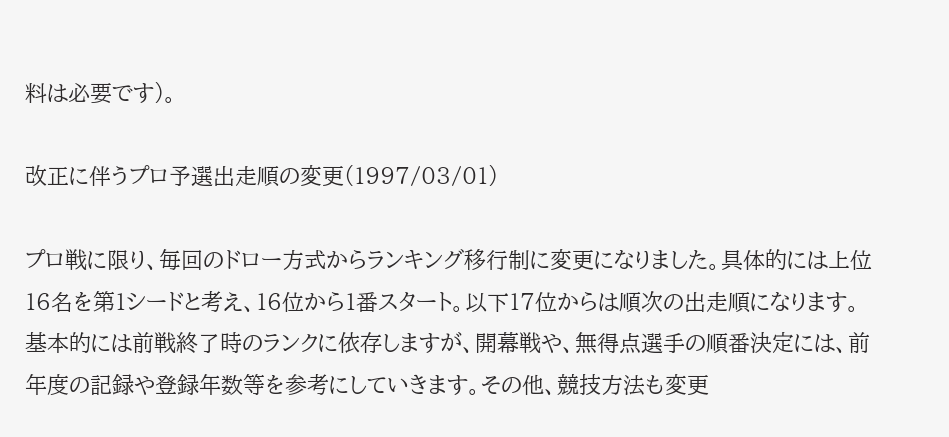料は必要です)。

改正に伴うプロ予選出走順の変更(1997/03/01)

プロ戦に限り、毎回のドロー方式からランキング移行制に変更になりました。具体的には上位16名を第1シードと考え、16位から1番スタート。以下17位からは順次の出走順になります。基本的には前戦終了時のランクに依存しますが、開幕戦や、無得点選手の順番決定には、前年度の記録や登録年数等を参考にしていきます。その他、競技方法も変更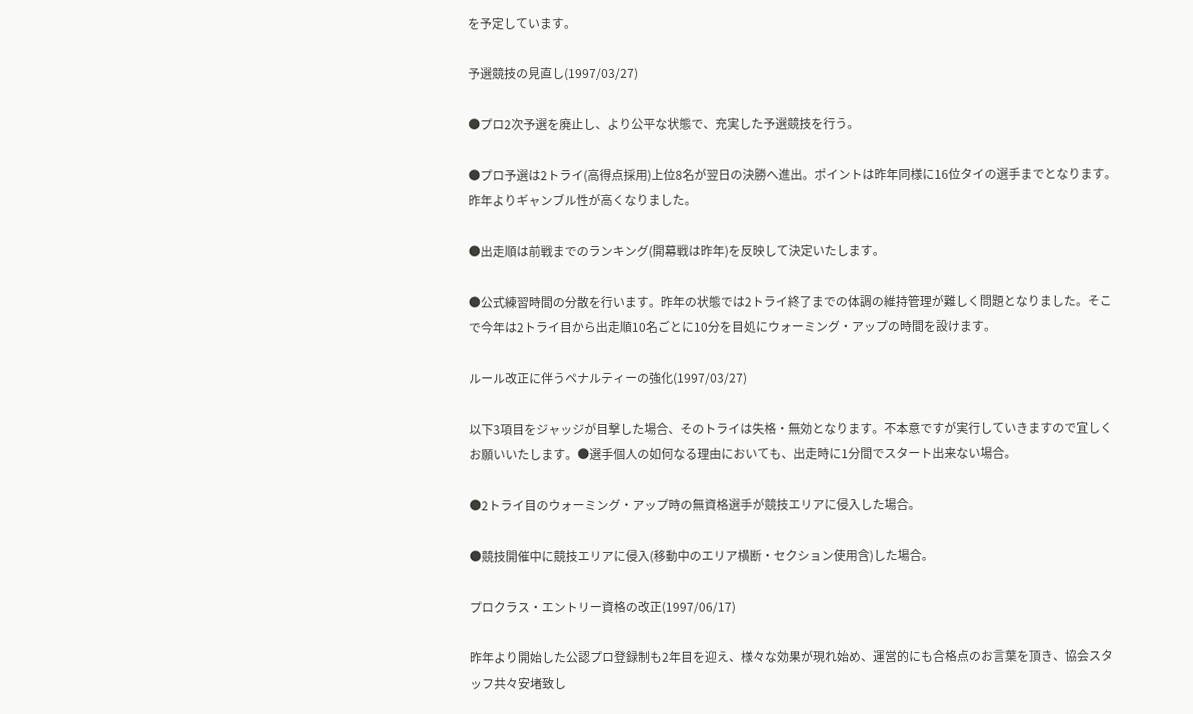を予定しています。

予選競技の見直し(1997/03/27)

●プロ2次予選を廃止し、より公平な状態で、充実した予選競技を行う。

●プロ予選は2トライ(高得点採用)上位8名が翌日の決勝へ進出。ポイントは昨年同様に16位タイの選手までとなります。昨年よりギャンブル性が高くなりました。

●出走順は前戦までのランキング(開幕戦は昨年)を反映して決定いたします。

●公式練習時間の分散を行います。昨年の状態では2トライ終了までの体調の維持管理が難しく問題となりました。そこで今年は2トライ目から出走順10名ごとに10分を目処にウォーミング・アップの時間を設けます。

ルール改正に伴うペナルティーの強化(1997/03/27)

以下3項目をジャッジが目撃した場合、そのトライは失格・無効となります。不本意ですが実行していきますので宜しくお願いいたします。●選手個人の如何なる理由においても、出走時に1分間でスタート出来ない場合。

●2トライ目のウォーミング・アップ時の無資格選手が競技エリアに侵入した場合。

●競技開催中に競技エリアに侵入(移動中のエリア横断・セクション使用含)した場合。

プロクラス・エントリー資格の改正(1997/06/17)

昨年より開始した公認プロ登録制も2年目を迎え、様々な効果が現れ始め、運営的にも合格点のお言葉を頂き、協会スタッフ共々安堵致し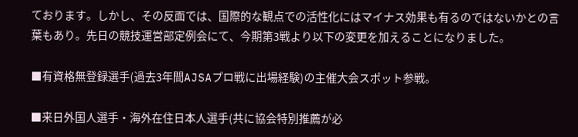ております。しかし、その反面では、国際的な観点での活性化にはマイナス効果も有るのではないかとの言葉もあり。先日の競技運営部定例会にて、今期第3戦より以下の変更を加えることになりました。

■有資格無登録選手(過去3年間AJSAプロ戦に出場経験)の主催大会スポット参戦。

■来日外国人選手・海外在住日本人選手(共に協会特別推薦が必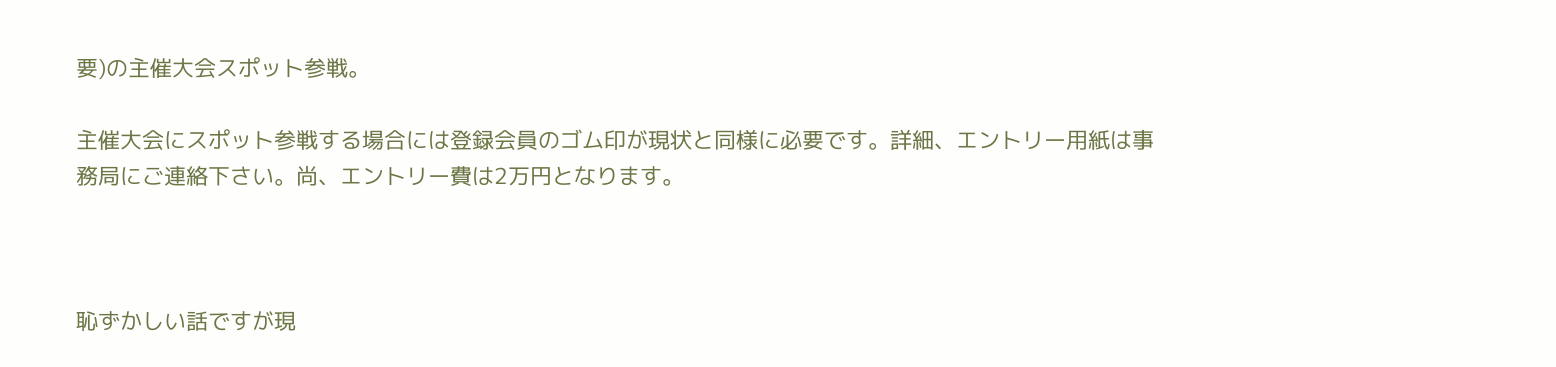要)の主催大会スポット参戦。

主催大会にスポット参戦する場合には登録会員のゴム印が現状と同様に必要です。詳細、エントリー用紙は事務局にご連絡下さい。尚、エントリー費は2万円となります。



恥ずかしい話ですが現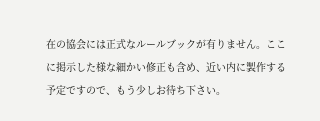在の協会には正式なルールブックが有りません。ここに掲示した様な細かい修正も含め、近い内に製作する予定ですので、もう少しお待ち下さい。